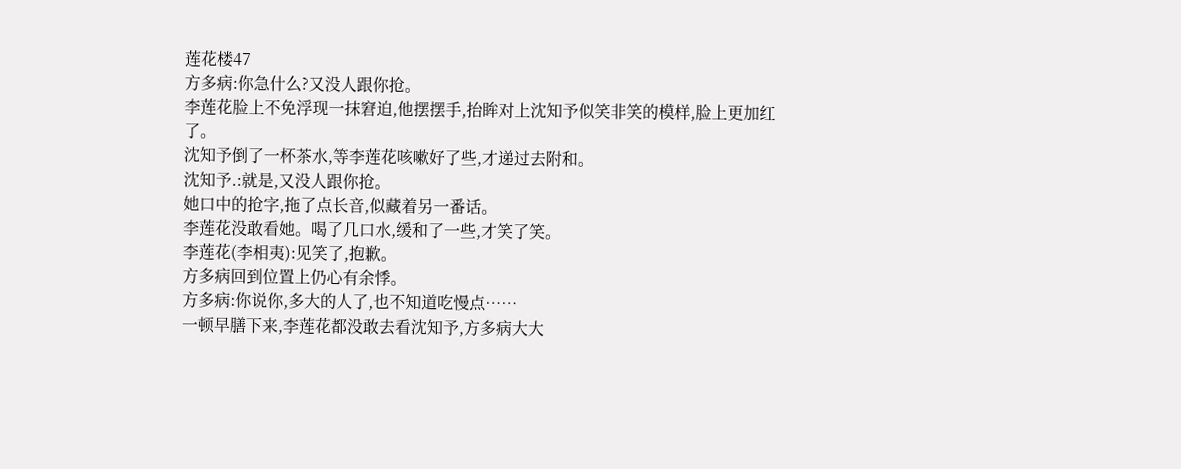莲花楼47
方多病:你急什么?又没人跟你抢。
李莲花脸上不免浮现一抹窘迫,他摆摆手,抬眸对上沈知予似笑非笑的模样,脸上更加红了。
沈知予倒了一杯茶水,等李莲花咳嗽好了些,才递过去附和。
沈知予.:就是,又没人跟你抢。
她口中的抢字,拖了点长音,似藏着另一番话。
李莲花没敢看她。喝了几口水,缓和了一些,才笑了笑。
李莲花(李相夷):见笑了,抱歉。
方多病回到位置上仍心有余悸。
方多病:你说你,多大的人了,也不知道吃慢点……
一顿早膳下来,李莲花都没敢去看沈知予,方多病大大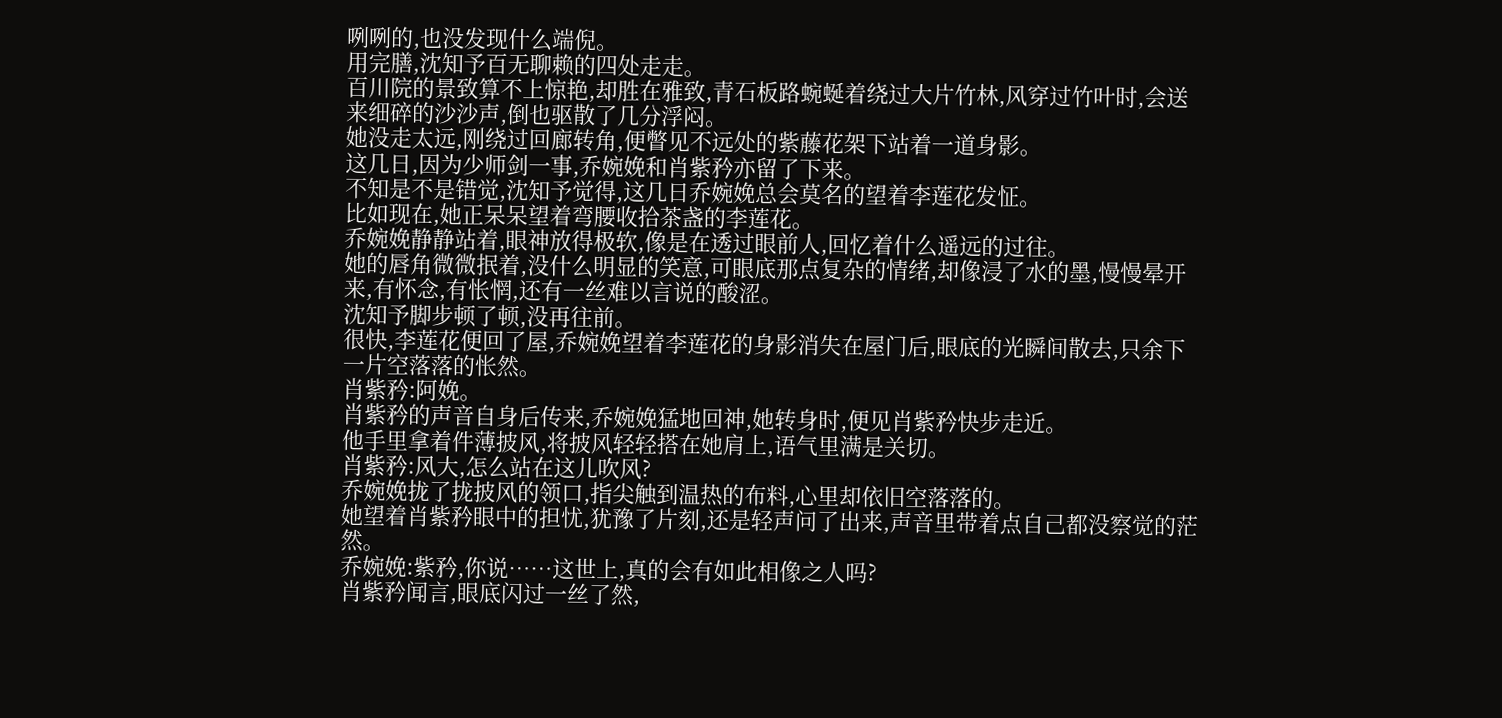咧咧的,也没发现什么端倪。
用完膳,沈知予百无聊赖的四处走走。
百川院的景致算不上惊艳,却胜在雅致,青石板路蜿蜒着绕过大片竹林,风穿过竹叶时,会送来细碎的沙沙声,倒也驱散了几分浮闷。
她没走太远,刚绕过回廊转角,便瞥见不远处的紫藤花架下站着一道身影。
这几日,因为少师剑一事,乔婉娩和肖紫矜亦留了下来。
不知是不是错觉,沈知予觉得,这几日乔婉娩总会莫名的望着李莲花发怔。
比如现在,她正呆呆望着弯腰收拾茶盏的李莲花。
乔婉娩静静站着,眼神放得极软,像是在透过眼前人,回忆着什么遥远的过往。
她的唇角微微抿着,没什么明显的笑意,可眼底那点复杂的情绪,却像浸了水的墨,慢慢晕开来,有怀念,有怅惘,还有一丝难以言说的酸涩。
沈知予脚步顿了顿,没再往前。
很快,李莲花便回了屋,乔婉娩望着李莲花的身影消失在屋门后,眼底的光瞬间散去,只余下一片空落落的怅然。
肖紫矜:阿娩。
肖紫矜的声音自身后传来,乔婉娩猛地回神,她转身时,便见肖紫矜快步走近。
他手里拿着件薄披风,将披风轻轻搭在她肩上,语气里满是关切。
肖紫矜:风大,怎么站在这儿吹风?
乔婉娩拢了拢披风的领口,指尖触到温热的布料,心里却依旧空落落的。
她望着肖紫矜眼中的担忧,犹豫了片刻,还是轻声问了出来,声音里带着点自己都没察觉的茫然。
乔婉娩:紫矜,你说……这世上,真的会有如此相像之人吗?
肖紫矜闻言,眼底闪过一丝了然,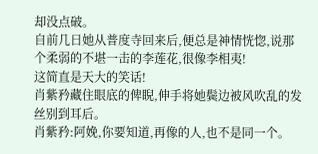却没点破。
自前几日她从普度寺回来后,便总是神情恍惚,说那个柔弱的不堪一击的李莲花,很像李相夷!
这简直是天大的笑话!
肖紫矜藏住眼底的俾睨,伸手将她鬓边被风吹乱的发丝别到耳后。
肖紫矜:阿娩,你要知道,再像的人,也不是同一个。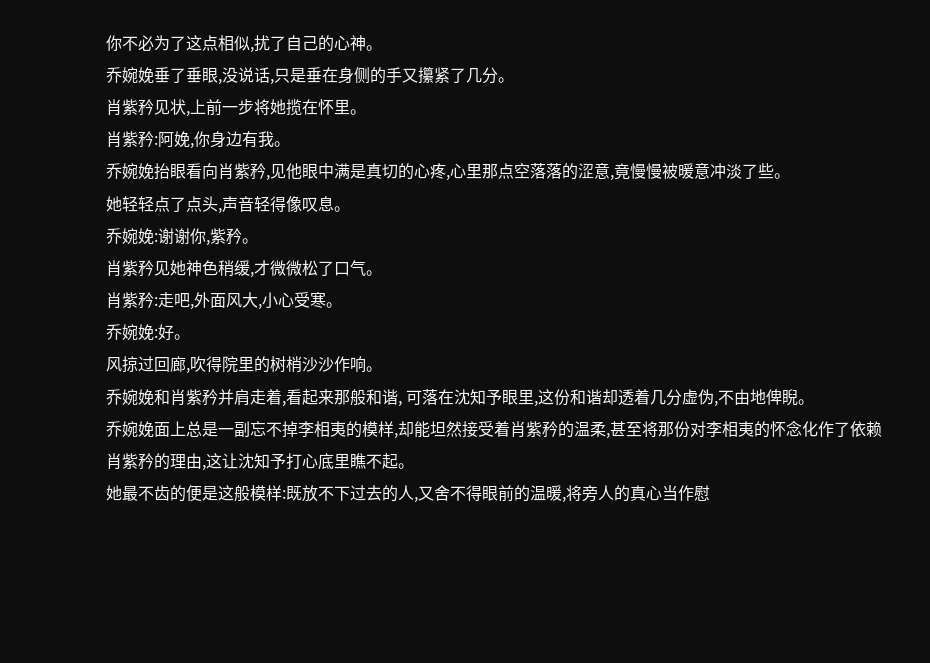你不必为了这点相似,扰了自己的心神。
乔婉娩垂了垂眼,没说话,只是垂在身侧的手又攥紧了几分。
肖紫矜见状,上前一步将她揽在怀里。
肖紫矜:阿娩,你身边有我。
乔婉娩抬眼看向肖紫矜,见他眼中满是真切的心疼,心里那点空落落的涩意,竟慢慢被暖意冲淡了些。
她轻轻点了点头,声音轻得像叹息。
乔婉娩:谢谢你,紫矜。
肖紫矜见她神色稍缓,才微微松了口气。
肖紫矜:走吧,外面风大,小心受寒。
乔婉娩:好。
风掠过回廊,吹得院里的树梢沙沙作响。
乔婉娩和肖紫矜并肩走着,看起来那般和谐, 可落在沈知予眼里,这份和谐却透着几分虚伪,不由地俾睨。
乔婉娩面上总是一副忘不掉李相夷的模样,却能坦然接受着肖紫矜的温柔,甚至将那份对李相夷的怀念化作了依赖肖紫矜的理由,这让沈知予打心底里瞧不起。
她最不齿的便是这般模样:既放不下过去的人,又舍不得眼前的温暖,将旁人的真心当作慰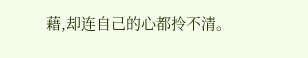藉,却连自己的心都拎不清。